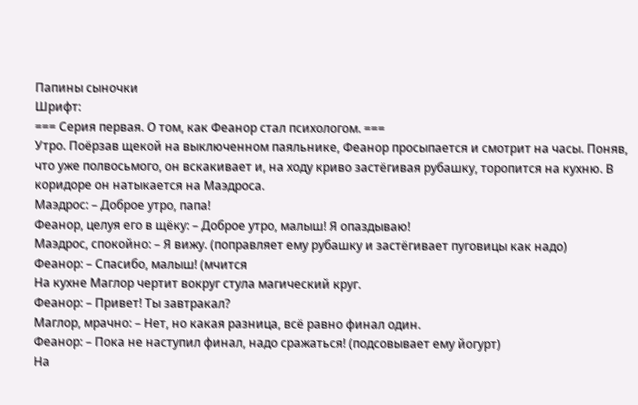Папины сыночки
Шрифт:
=== Серия первая. О том, как Феанор стал психологом. ===
Утро. Поёрзав щекой на выключенном паяльнике, Феанор просыпается и смотрит на часы. Поняв, что уже полвосьмого, он вскакивает и, на ходу криво застёгивая рубашку, торопится на кухню. В коридоре он натыкается на Маэдроса.
Маэдрос: – Доброе утро, папа!
Феанор, целуя его в щёку: – Доброе утро, малыш! Я опаздываю!
Маэдрос, спокойно: – Я вижу. (поправляет ему рубашку и застёгивает пуговицы как надо)
Феанор: – Спасибо, малыш! (мчится
На кухне Маглор чертит вокруг стула магический круг.
Феанор: – Привет! Ты завтракал?
Маглор, мрачно: – Нет, но какая разница, всё равно финал один.
Феанор: – Пока не наступил финал, надо сражаться! (подсовывает ему йогурт)
На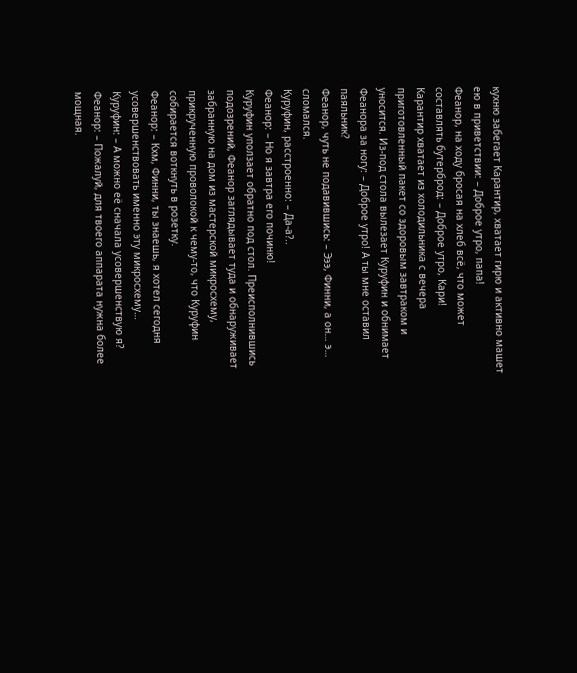кухню забегает Карантир, хватает гирю и активно машет ею в приветствии: – Доброе утро, папа!
Феанор, на ходу бросая на хлеб всё, что может составлять бутерброд: – Доброе утро, Кари!
Карантир хватает из холодильника с вечера приготовленный пакет со здоровым завтраком и уносится. Из-под стола вылезает Куруфин и обнимает Феанора за ногу: – Доброе утро! А ты мне оставил паяльник?
Феанор, чуть не подавившись: – Эээ, Финни, а он… э… сломался.
Куруфин, расстроенно: – Да-а?..
Феанор: – Но я завтра его починю!
Куруфин уползает обратно под стол. Преисполнившись подозрений, Феанор заглядывает туда и обнаруживает забранную на дом из мастерской микросхему, прикрученную проволокой к чему-то, что Куруфин собирается воткнуть в розетку.
Феанор: – Кхм, Финни, ты знаешь, я хотел сегодня усовершенствовать именно эту микросхему…
Куруфин: – А можно её сначала усовершенствую я?
Феанор: – Пожалуй, для твоего аппарата нужна более мощная.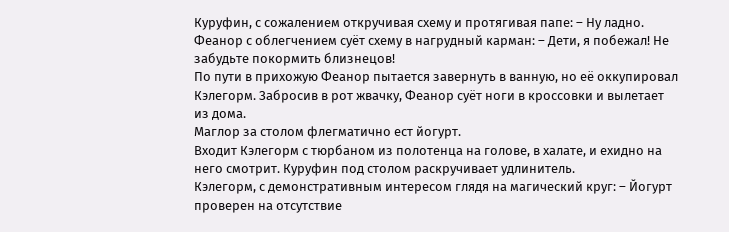Куруфин, с сожалением откручивая схему и протягивая папе: – Ну ладно.
Феанор с облегчением суёт схему в нагрудный карман: – Дети, я побежал! Не забудьте покормить близнецов!
По пути в прихожую Феанор пытается завернуть в ванную, но её оккупировал Кэлегорм. Забросив в рот жвачку, Феанор суёт ноги в кроссовки и вылетает из дома.
Маглор за столом флегматично ест йогурт.
Входит Кэлегорм с тюрбаном из полотенца на голове, в халате, и ехидно на него смотрит. Куруфин под столом раскручивает удлинитель.
Кэлегорм, с демонстративным интересом глядя на магический круг: – Йогурт проверен на отсутствие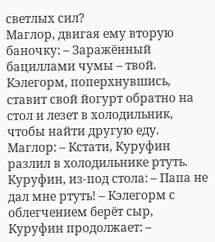светлых сил?
Маглор, двигая ему вторую баночку: – Заражённый бациллами чумы – твой.
Кэлегорм, поперхнувшись, ставит свой йогурт обратно на стол и лезет в холодильник, чтобы найти другую еду.
Маглор: – Кстати, Куруфин разлил в холодильнике ртуть.
Куруфин, из-под стола: – Папа не дал мне ртуть! – Кэлегорм с облегчением берёт сыр, Куруфин продолжает: –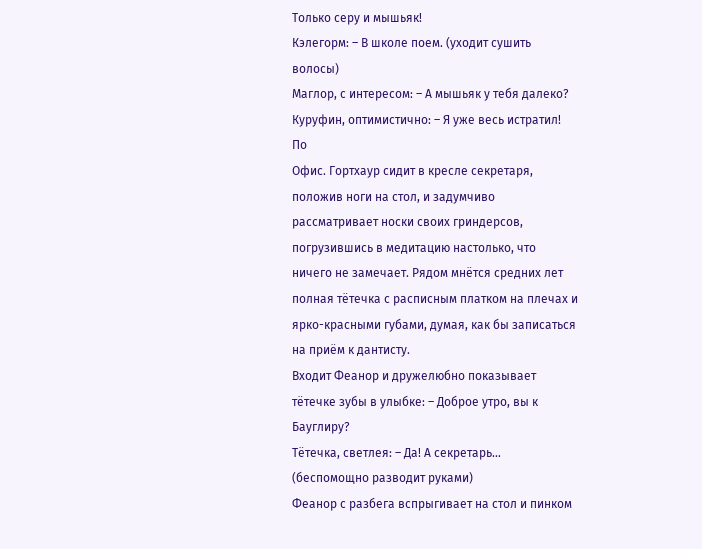Только серу и мышьяк!
Кэлегорм: – В школе поем. (уходит сушить волосы)
Маглор, с интересом: – А мышьяк у тебя далеко?
Куруфин, оптимистично: – Я уже весь истратил!
По
Офис. Гортхаур сидит в кресле секретаря, положив ноги на стол, и задумчиво рассматривает носки своих гриндерсов, погрузившись в медитацию настолько, что ничего не замечает. Рядом мнётся средних лет полная тётечка с расписным платком на плечах и ярко-красными губами, думая, как бы записаться на приём к дантисту.
Входит Феанор и дружелюбно показывает тётечке зубы в улыбке: – Доброе утро, вы к Бауглиру?
Тётечка, светлея: – Да! А секретарь… (беспомощно разводит руками)
Феанор с разбега вспрыгивает на стол и пинком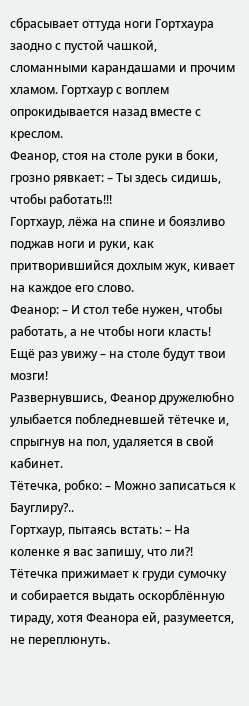сбрасывает оттуда ноги Гортхаура заодно с пустой чашкой, сломанными карандашами и прочим хламом. Гортхаур с воплем опрокидывается назад вместе с креслом.
Феанор, стоя на столе руки в боки, грозно рявкает: – Ты здесь сидишь, чтобы работать!!!
Гортхаур, лёжа на спине и боязливо поджав ноги и руки, как притворившийся дохлым жук, кивает на каждое его слово.
Феанор: – И стол тебе нужен, чтобы работать, а не чтобы ноги класть! Ещё раз увижу – на столе будут твои мозги!
Развернувшись, Феанор дружелюбно улыбается побледневшей тётечке и, спрыгнув на пол, удаляется в свой кабинет.
Тётечка, робко: – Можно записаться к Бауглиру?..
Гортхаур, пытаясь встать: – На коленке я вас запишу, что ли?!
Тётечка прижимает к груди сумочку и собирается выдать оскорблённую тираду, хотя Феанора ей, разумеется, не переплюнуть.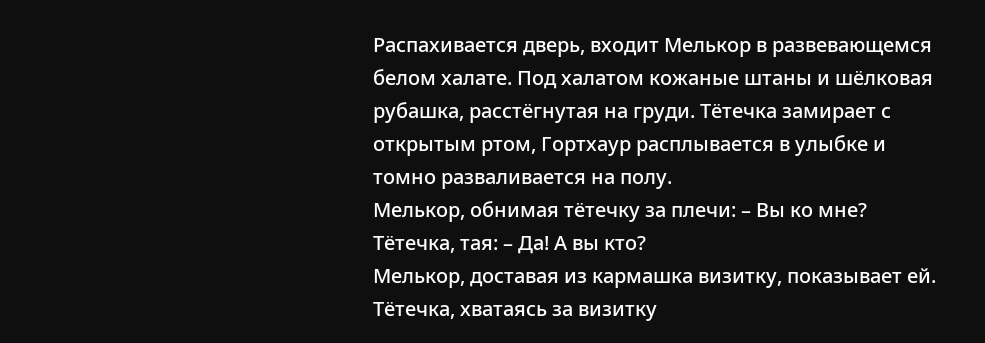Распахивается дверь, входит Мелькор в развевающемся белом халате. Под халатом кожаные штаны и шёлковая рубашка, расстёгнутая на груди. Тётечка замирает с открытым ртом, Гортхаур расплывается в улыбке и томно разваливается на полу.
Мелькор, обнимая тётечку за плечи: – Вы ко мне?
Тётечка, тая: – Да! А вы кто?
Мелькор, доставая из кармашка визитку, показывает ей.
Тётечка, хватаясь за визитку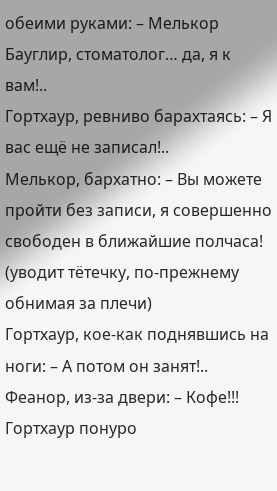обеими руками: – Мелькор Бауглир, стоматолог… да, я к вам!..
Гортхаур, ревниво барахтаясь: – Я вас ещё не записал!..
Мелькор, бархатно: – Вы можете пройти без записи, я совершенно свободен в ближайшие полчаса! (уводит тётечку, по-прежнему обнимая за плечи)
Гортхаур, кое-как поднявшись на ноги: – А потом он занят!..
Феанор, из-за двери: – Кофе!!!
Гортхаур понуро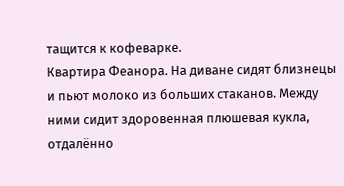тащится к кофеварке.
Квартира Феанора. На диване сидят близнецы и пьют молоко из больших стаканов. Между ними сидит здоровенная плюшевая кукла, отдалённо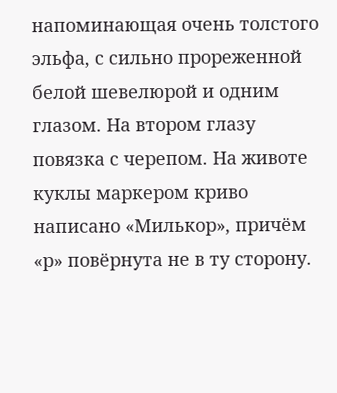напоминающая очень толстого эльфа, с сильно прореженной белой шевелюрой и одним глазом. На втором глазу повязка с черепом. На животе куклы маркером криво написано «Милькор», причём «р» повёрнута не в ту сторону.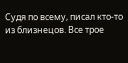Судя по всему, писал кто-то из близнецов. Все трое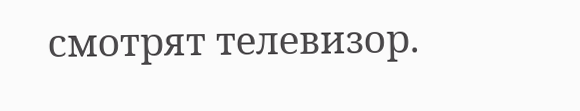смотрят телевизор.